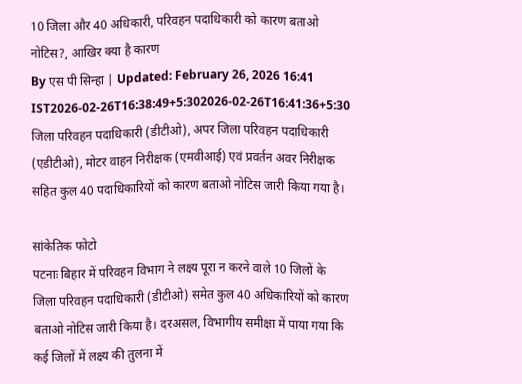10 जिला और 40 अधिकारी, परिवहन पदाधिकारी को कारण बताओ नोटिस?, आखिर क्या है कारण
By एस पी सिन्हा | Updated: February 26, 2026 16:41 IST2026-02-26T16:38:49+5:302026-02-26T16:41:36+5:30
जिला परिवहन पदाधिकारी (डीटीओ), अपर जिला परिवहन पदाधिकारी (एडीटीओ), मोटर वाहन निरीक्षक (एमवीआई) एवं प्रवर्तन अवर निरीक्षक सहित कुल 40 पदाधिकारियों को कारण बताओ नोटिस जारी किया गया है।

सांकेतिक फोटो
पटनाः बिहार में परिवहन विभाग ने लक्ष्य पूरा न करने वाले 10 जिलों के जिला परिवहन पदाधिकारी (डीटीओ) समेत कुल 40 अधिकारियों को कारण बताओ नोटिस जारी किया है। दरअसल, विभागीय समीक्षा में पाया गया कि कई जिलों में लक्ष्य की तुलना में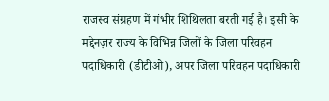राजस्व संग्रहण में गंभीर शिथिलता बरती गई है। इसी के मद्देनज़र राज्य के विभिन्न जिलों के जिला परिवहन पदाधिकारी (डीटीओ), अपर जिला परिवहन पदाधिकारी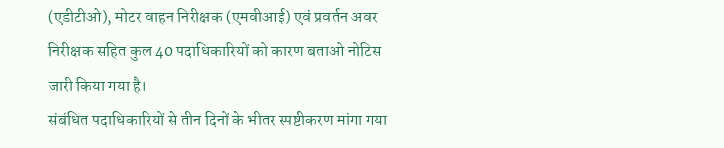(एडीटीओ), मोटर वाहन निरीक्षक (एमवीआई) एवं प्रवर्तन अवर निरीक्षक सहित कुल 40 पदाधिकारियों को कारण बताओ नोटिस जारी किया गया है।
संबंधित पदाधिकारियों से तीन दिनों के भीतर स्पष्टीकरण मांगा गया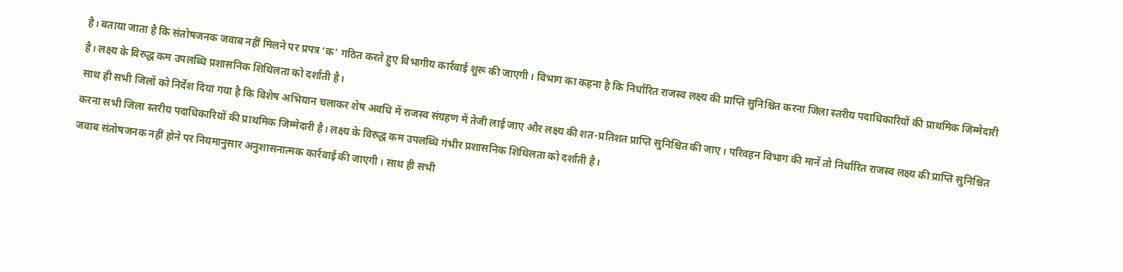है। बताया जाता है कि संतोषजनक जवाब नहीं मिलने पर प्रपत्र ‘क’ गठित करते हुए विभागीय कार्रवाई शुरू की जाएगी। विभाग का कहना है कि निर्धारित राजस्व लक्ष्य की प्राप्ति सुनिश्चित करना जिला स्तरीय पदाधिकारियों की प्राथमिक जिम्मेदारी है। लक्ष्य के विरुद्ध कम उपलब्धि प्रशासनिक शिथिलता को दर्शाती है।
साथ ही सभी जिलों को निर्देश दिया गया है कि विशेष अभियान चलाकर शेष अवधि में राजस्व संग्रहण में तेजी लाई जाए और लक्ष्य की शत-प्रतिशत प्राप्ति सुनिश्चित की जाए। परिवहन विभाग की मानें तो निर्धारित राजस्व लक्ष्य की प्राप्ति सुनिश्चित करना सभी जिला स्तरीय पदाधिकारियों की प्राथमिक जिम्मेदारी है। लक्ष्य के विरुद्ध कम उपलब्धि गंभीर प्रशासनिक शिथिलता को दर्शाती है।
जवाब संतोषजनक नहीं होने पर नियमानुसार अनुशासनात्मक कार्रवाई की जाएगी। साथ ही सभी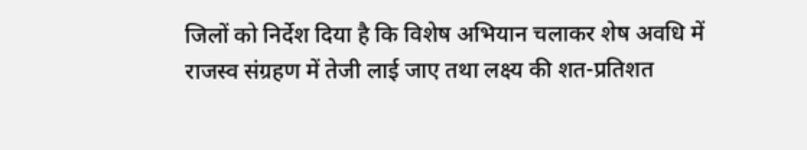जिलों को निर्देश दिया है कि विशेष अभियान चलाकर शेष अवधि में राजस्व संग्रहण में तेजी लाई जाए तथा लक्ष्य की शत-प्रतिशत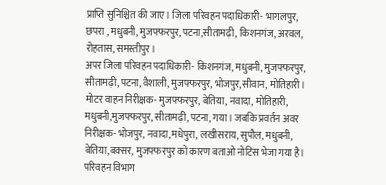प्राप्ति सुनिश्चित की जाए। जिला परिवहन पदाधिकारी- भागलपुर, छपरा , मधुबनी, मुजफ्फरपुर, पटना,सीतामढ़ी, किशनगंज, अरवल, रोहतास, समस्तीपुर।
अपर जिला परिवहन पदाधिकारी- किशनगंज, मधुबनी, मुजफ्फरपुर, सीतामढ़ी, पटना, वैशाली, मुजफ्फरपुर, भोजपुर,सीवान, मोतिहारी। मोटर वाहन निरीक्षक- मुजफ्फरपुर, बेतिया, नवादा, मोतिहारी, मधुबनी,मुजफ्फरपुर, सीतामढ़ी, पटना, गया। जबकि प्रवर्तन अवर निरीक्षक- भोजपुर, नवादा,मधेपुरा, लखीसराय, सुपौल, मधुबनी, बेतिया,बक्सर, मुजफ्फरपुर को कारण बताओ नोटिस भेजा गया है।
परिवहन विभाग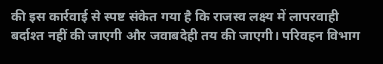की इस कार्रवाई से स्पष्ट संकेत गया है कि राजस्व लक्ष्य में लापरवाही बर्दाश्त नहीं की जाएगी और जवाबदेही तय की जाएगी। परिवहन विभाग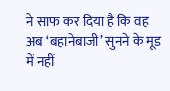ने साफ कर दिया है कि वह अब ‘बहानेबाजी’ सुनने के मूड में नहीं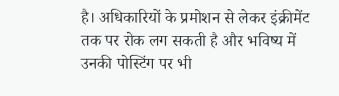है। अधिकारियों के प्रमोशन से लेकर इंक्रीमेंट तक पर रोक लग सकती है और भविष्य में उनकी पोस्टिंग पर भी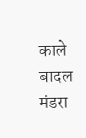काले बादल मंडरा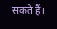सकते हैं।